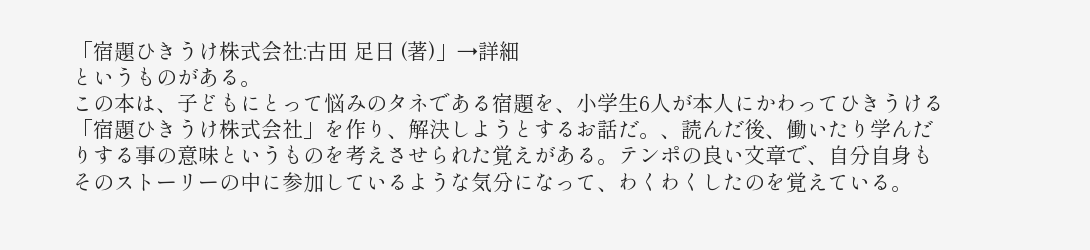「宿題ひきうけ株式会社:古田 足日 (著)」→詳細
というものがある。
この本は、子どもにとって悩みのタネである宿題を、小学生6人が本人にかわってひきうける「宿題ひきうけ株式会社」を作り、解決しようとするお話だ。、読んだ後、働いたり学んだりする事の意味というものを考えさせられた覚えがある。テンポの良い文章で、自分自身もそのストーリーの中に参加しているような気分になって、わくわくしたのを覚えている。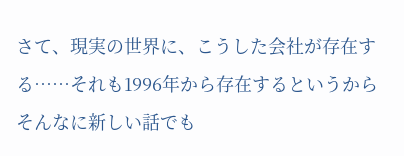さて、現実の世界に、こうした会社が存在する……それも1996年から存在するというからそんなに新しい話でも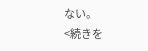ない。
<続きを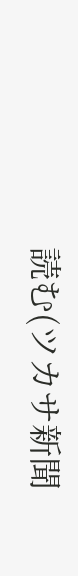読む(ツカサ新聞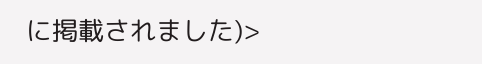に掲載されました)>